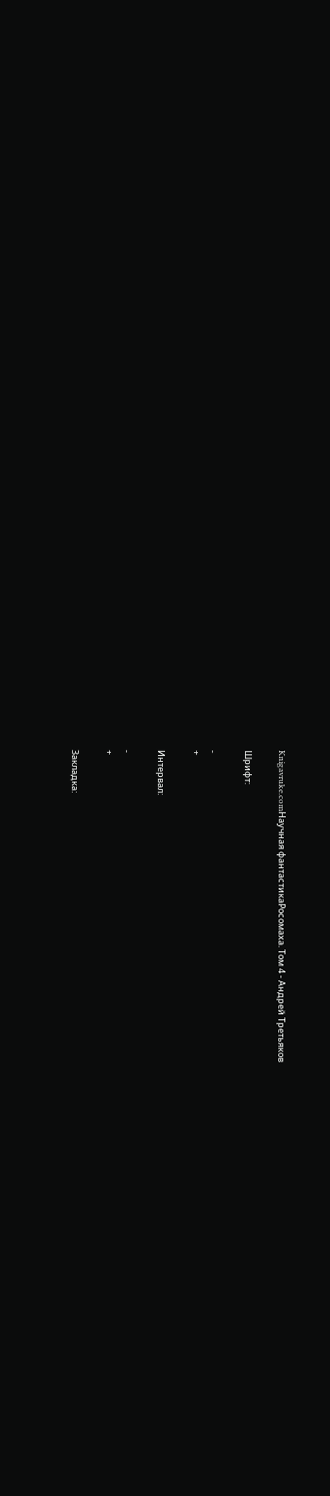Knigavruke.comНаучная фантастикаРосомаха. Том 4 - Андрей Третьяков

Шрифт:

-
+

Интервал:

-
+

Закладка: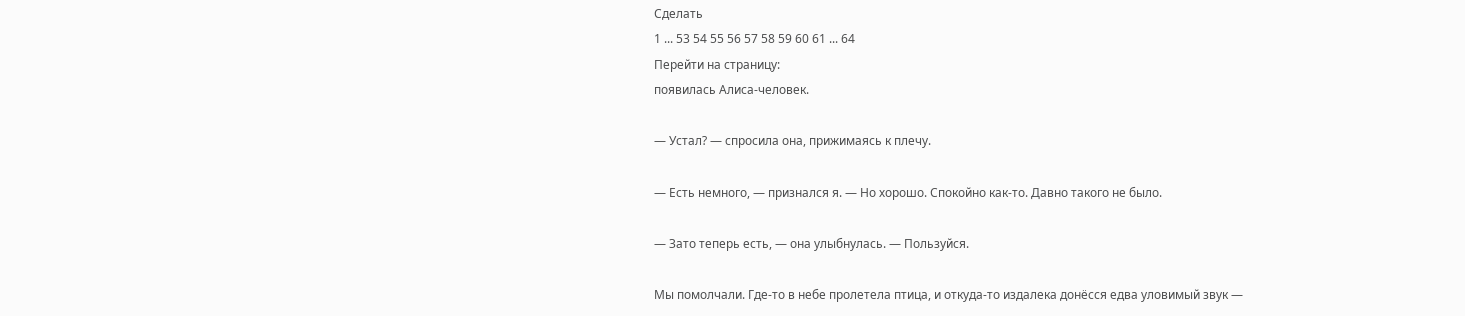Сделать
1 ... 53 54 55 56 57 58 59 60 61 ... 64
Перейти на страницу:
появилась Алиса-человек.

— Устал? — спросила она, прижимаясь к плечу.

— Есть немного, — признался я. — Но хорошо. Спокойно как-то. Давно такого не было.

— Зато теперь есть, — она улыбнулась. — Пользуйся.

Мы помолчали. Где-то в небе пролетела птица, и откуда-то издалека донёсся едва уловимый звук —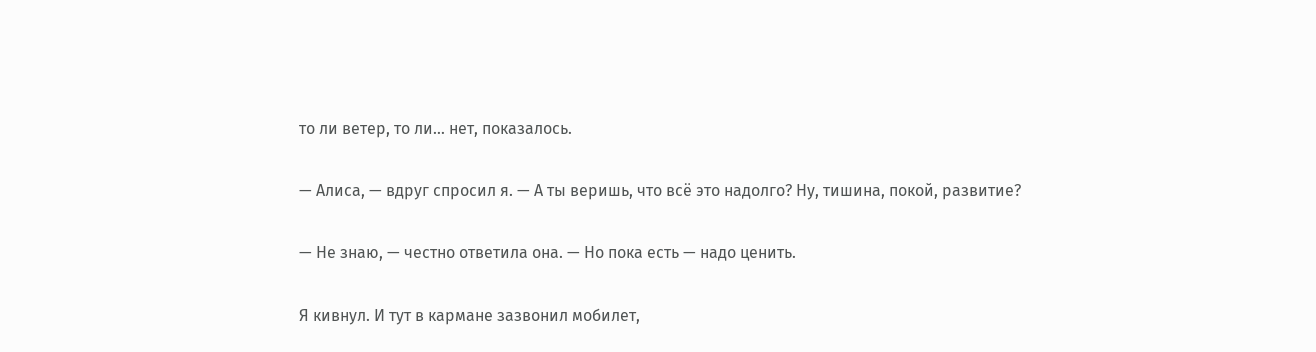то ли ветер, то ли… нет, показалось.

— Алиса, — вдруг спросил я. — А ты веришь, что всё это надолго? Ну, тишина, покой, развитие?

— Не знаю, — честно ответила она. — Но пока есть — надо ценить.

Я кивнул. И тут в кармане зазвонил мобилет,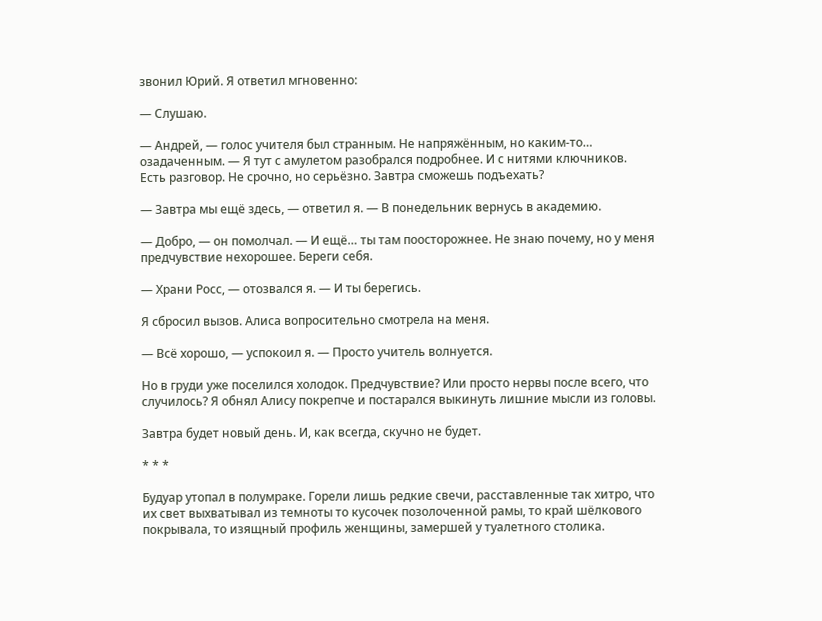звонил Юрий. Я ответил мгновенно:

— Слушаю.

— Андрей, — голос учителя был странным. Не напряжённым, но каким-то… озадаченным. — Я тут с амулетом разобрался подробнее. И с нитями ключников. Есть разговор. Не срочно, но серьёзно. Завтра сможешь подъехать?

— Завтра мы ещё здесь, — ответил я. — В понедельник вернусь в академию.

— Добро, — он помолчал. — И ещё… ты там поосторожнее. Не знаю почему, но у меня предчувствие нехорошее. Береги себя.

— Храни Росс, — отозвался я. — И ты берегись.

Я сбросил вызов. Алиса вопросительно смотрела на меня.

— Всё хорошо, — успокоил я. — Просто учитель волнуется.

Но в груди уже поселился холодок. Предчувствие? Или просто нервы после всего, что случилось? Я обнял Алису покрепче и постарался выкинуть лишние мысли из головы.

Завтра будет новый день. И, как всегда, скучно не будет.

* * *

Будуар утопал в полумраке. Горели лишь редкие свечи, расставленные так хитро, что их свет выхватывал из темноты то кусочек позолоченной рамы, то край шёлкового покрывала, то изящный профиль женщины, замершей у туалетного столика.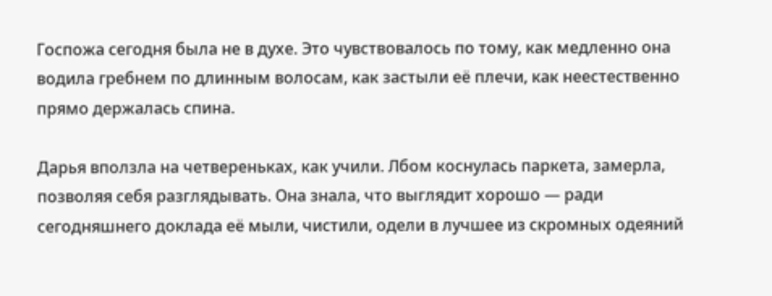Госпожа сегодня была не в духе. Это чувствовалось по тому, как медленно она водила гребнем по длинным волосам, как застыли её плечи, как неестественно прямо держалась спина.

Дарья вползла на четвереньках, как учили. Лбом коснулась паркета, замерла, позволяя себя разглядывать. Она знала, что выглядит хорошо — ради сегодняшнего доклада её мыли, чистили, одели в лучшее из скромных одеяний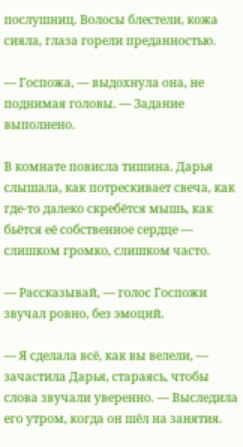послушниц. Волосы блестели, кожа сияла, глаза горели преданностью.

— Госпожа, — выдохнула она, не поднимая головы. — Задание выполнено.

В комнате повисла тишина. Дарья слышала, как потрескивает свеча, как где-то далеко скребётся мышь, как бьётся её собственное сердце — слишком громко, слишком часто.

— Рассказывай, — голос Госпожи звучал ровно, без эмоций.

— Я сделала всё, как вы велели, — зачастила Дарья, стараясь, чтобы слова звучали уверенно. — Выследила его утром, когда он шёл на занятия.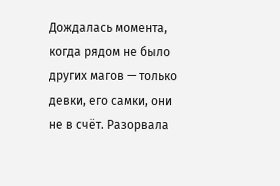Дождалась момента, когда рядом не было других магов — только девки, его самки, они не в счёт. Разорвала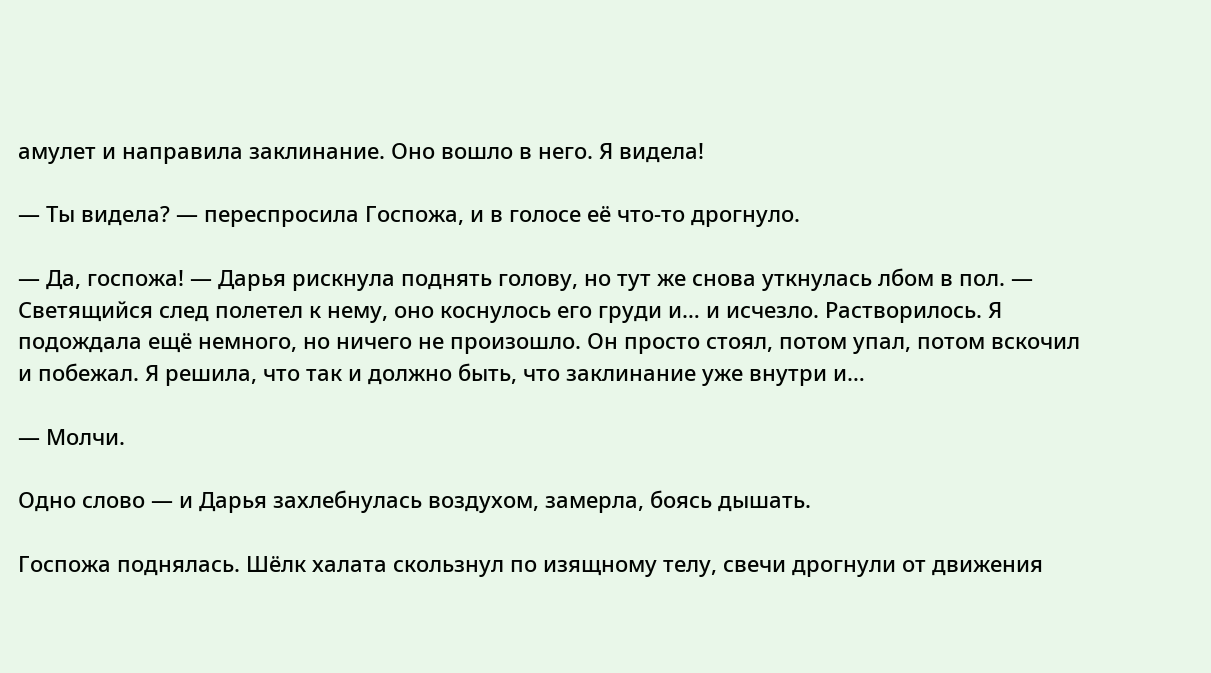амулет и направила заклинание. Оно вошло в него. Я видела!

— Ты видела? — переспросила Госпожа, и в голосе её что-то дрогнуло.

— Да, госпожа! — Дарья рискнула поднять голову, но тут же снова уткнулась лбом в пол. — Светящийся след полетел к нему, оно коснулось его груди и… и исчезло. Растворилось. Я подождала ещё немного, но ничего не произошло. Он просто стоял, потом упал, потом вскочил и побежал. Я решила, что так и должно быть, что заклинание уже внутри и…

— Молчи.

Одно слово — и Дарья захлебнулась воздухом, замерла, боясь дышать.

Госпожа поднялась. Шёлк халата скользнул по изящному телу, свечи дрогнули от движения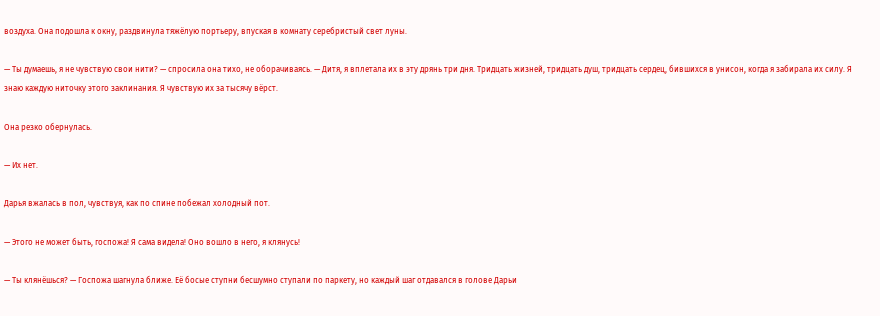воздуха. Она подошла к окну, раздвинула тяжёлую портьеру, впуская в комнату серебристый свет луны.

— Ты думаешь, я не чувствую свои нити? — спросила она тихо, не оборачиваясь. — Дитя, я вплетала их в эту дрянь три дня. Тридцать жизней, тридцать душ, тридцать сердец, бившихся в унисон, когда я забирала их силу. Я знаю каждую ниточку этого заклинания. Я чувствую их за тысячу вёрст.

Она резко обернулась.

— Их нет.

Дарья вжалась в пол, чувствуя, как по спине побежал холодный пот.

— Этого не может быть, госпожа! Я сама видела! Оно вошло в него, я клянусь!

— Ты клянёшься? — Госпожа шагнула ближе. Её босые ступни бесшумно ступали по паркету, но каждый шаг отдавался в голове Дарьи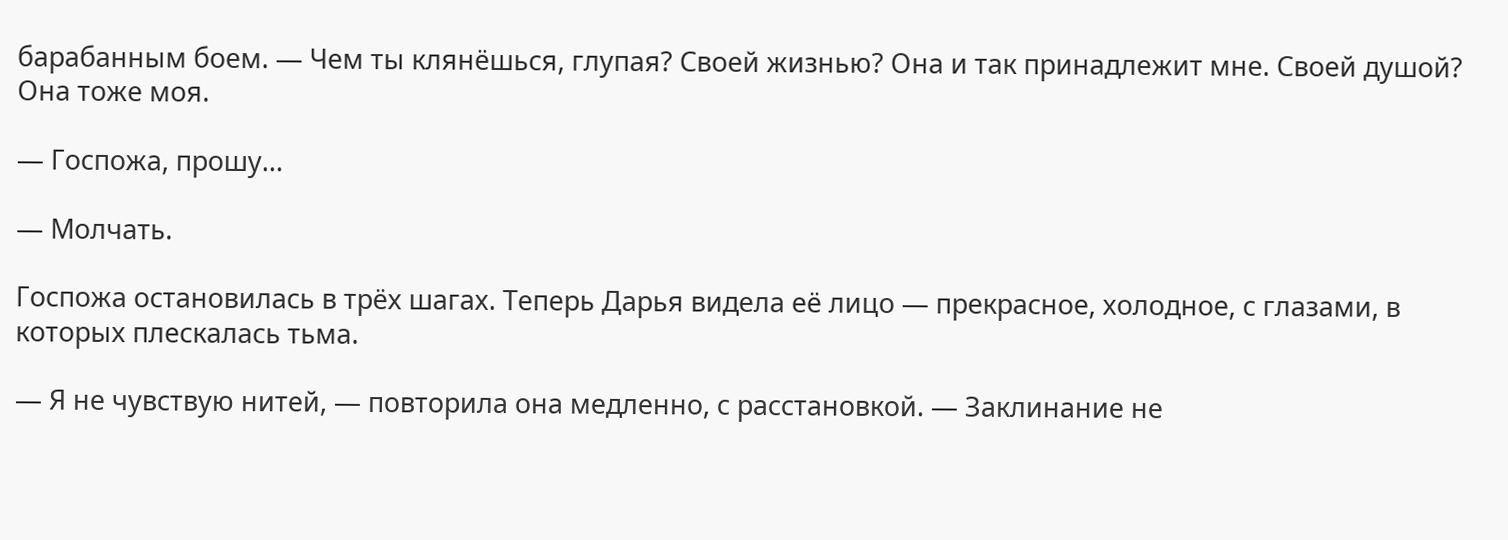барабанным боем. — Чем ты клянёшься, глупая? Своей жизнью? Она и так принадлежит мне. Своей душой? Она тоже моя.

— Госпожа, прошу…

— Молчать.

Госпожа остановилась в трёх шагах. Теперь Дарья видела её лицо — прекрасное, холодное, с глазами, в которых плескалась тьма.

— Я не чувствую нитей, — повторила она медленно, с расстановкой. — Заклинание не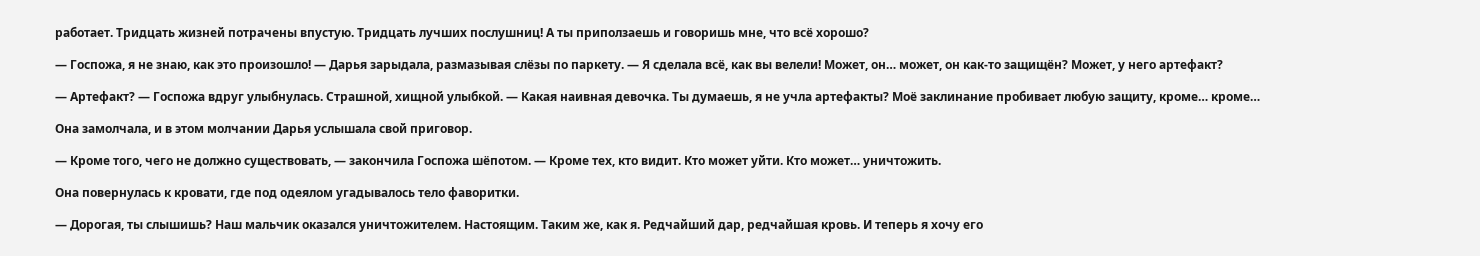работает. Тридцать жизней потрачены впустую. Тридцать лучших послушниц! А ты приползаешь и говоришь мне, что всё хорошо?

— Госпожа, я не знаю, как это произошло! — Дарья зарыдала, размазывая слёзы по паркету. — Я сделала всё, как вы велели! Может, он… может, он как-то защищён? Может, у него артефакт?

— Артефакт? — Госпожа вдруг улыбнулась. Страшной, хищной улыбкой. — Какая наивная девочка. Ты думаешь, я не учла артефакты? Моё заклинание пробивает любую защиту, кроме… кроме…

Она замолчала, и в этом молчании Дарья услышала свой приговор.

— Кроме того, чего не должно существовать, — закончила Госпожа шёпотом. — Кроме тех, кто видит. Кто может уйти. Кто может… уничтожить.

Она повернулась к кровати, где под одеялом угадывалось тело фаворитки.

— Дорогая, ты слышишь? Наш мальчик оказался уничтожителем. Настоящим. Таким же, как я. Редчайший дар, редчайшая кровь. И теперь я хочу его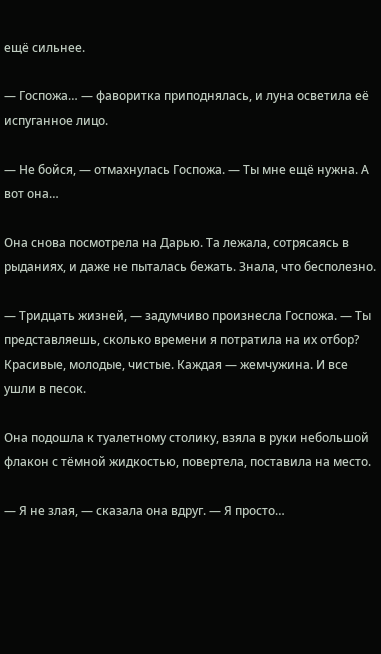ещё сильнее.

— Госпожа… — фаворитка приподнялась, и луна осветила её испуганное лицо.

— Не бойся, — отмахнулась Госпожа. — Ты мне ещё нужна. А вот она…

Она снова посмотрела на Дарью. Та лежала, сотрясаясь в рыданиях, и даже не пыталась бежать. Знала, что бесполезно.

— Тридцать жизней, — задумчиво произнесла Госпожа. — Ты представляешь, сколько времени я потратила на их отбор? Красивые, молодые, чистые. Каждая — жемчужина. И все ушли в песок.

Она подошла к туалетному столику, взяла в руки небольшой флакон с тёмной жидкостью, повертела, поставила на место.

— Я не злая, — сказала она вдруг. — Я просто…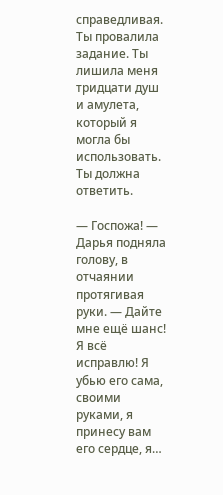справедливая. Ты провалила задание. Ты лишила меня тридцати душ и амулета, который я могла бы использовать. Ты должна ответить.

— Госпожа! — Дарья подняла голову, в отчаянии протягивая руки. — Дайте мне ещё шанс! Я всё исправлю! Я убью его сама, своими руками, я принесу вам его сердце, я…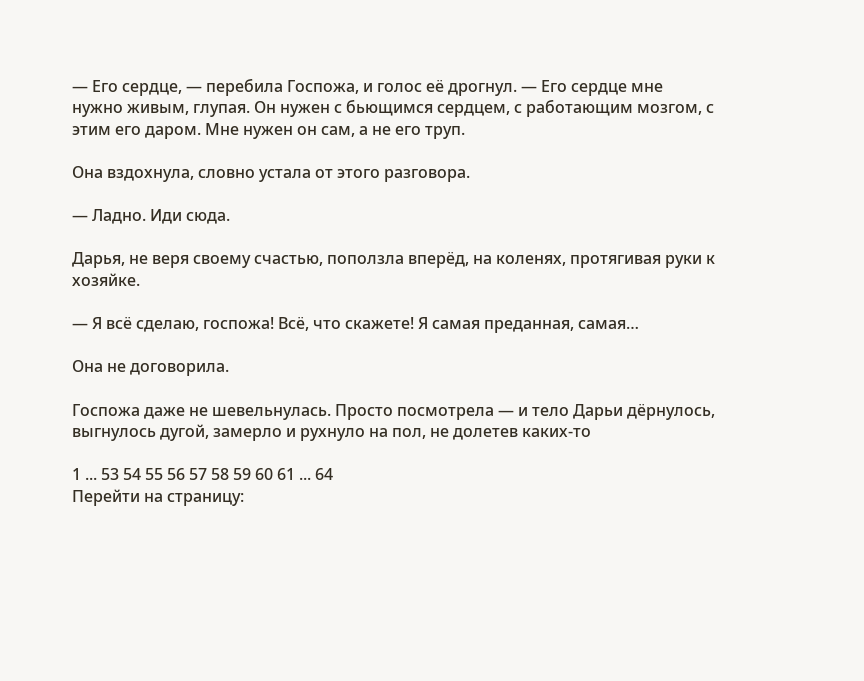— Его сердце, — перебила Госпожа, и голос её дрогнул. — Его сердце мне нужно живым, глупая. Он нужен с бьющимся сердцем, с работающим мозгом, с этим его даром. Мне нужен он сам, а не его труп.

Она вздохнула, словно устала от этого разговора.

— Ладно. Иди сюда.

Дарья, не веря своему счастью, поползла вперёд, на коленях, протягивая руки к хозяйке.

— Я всё сделаю, госпожа! Всё, что скажете! Я самая преданная, самая…

Она не договорила.

Госпожа даже не шевельнулась. Просто посмотрела — и тело Дарьи дёрнулось, выгнулось дугой, замерло и рухнуло на пол, не долетев каких-то

1 ... 53 54 55 56 57 58 59 60 61 ... 64
Перейти на страницу: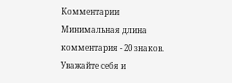Комментарии
Минимальная длина комментария - 20 знаков. Уважайте себя и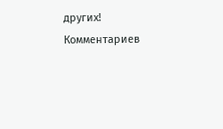других!
Комментариев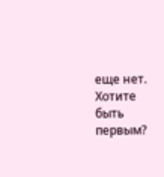еще нет. Хотите быть первым?